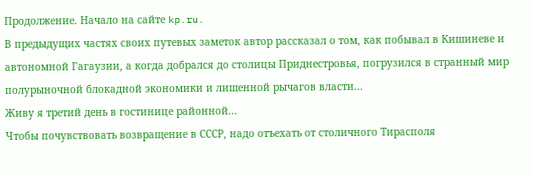Продолжение. Начало на сайте kp.ru.
В предыдущих частях своих путевых заметок автор рассказал о том, как побывал в Кишиневе и автономной Гагаузии, а когда добрался до столицы Приднестровья, погрузился в странный мир полурыночной блокадной экономики и лишенной рычагов власти...
Живу я третий день в гостинице районной...
Чтобы почувствовать возвращение в СССР, надо отъехать от столичного Тирасполя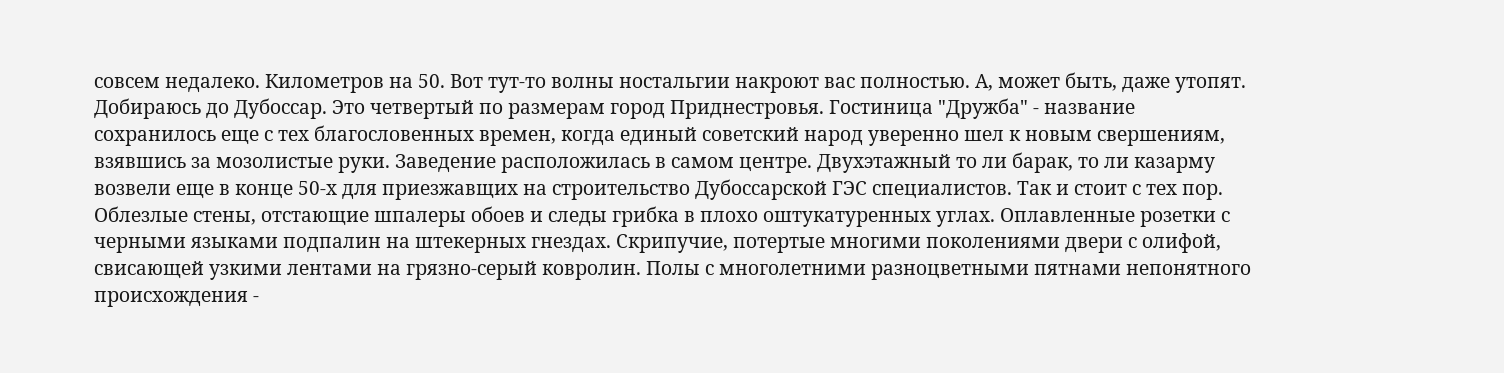совсем недалеко. Километров на 50. Вот тут-то волны ностальгии накроют вас полностью. А, может быть, даже утопят.
Добираюсь до Дубоссар. Это четвертый по размерам город Приднестровья. Гостиница "Дружба" - название сохранилось еще с тех благословенных времен, когда единый советский народ уверенно шел к новым свершениям, взявшись за мозолистые руки. Заведение расположилась в самом центре. Двухэтажный то ли барак, то ли казарму возвели еще в конце 50-х для приезжавщих на строительство Дубоссарской ГЭС специалистов. Так и стоит с тех пор. Облезлые стены, отстающие шпалеры обоев и следы грибка в плохо оштукатуренных углах. Оплавленные розетки с черными языками подпалин на штекерных гнездах. Скрипучие, потертые многими поколениями двери с олифой, свисающей узкими лентами на грязно-серый ковролин. Полы с многолетними разноцветными пятнами непонятного происхождения -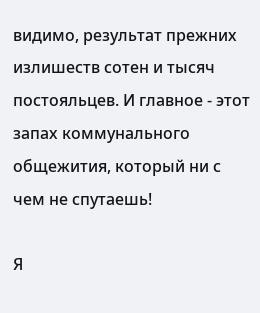видимо, результат прежних излишеств сотен и тысяч постояльцев. И главное - этот запах коммунального общежития, который ни с чем не спутаешь!

Я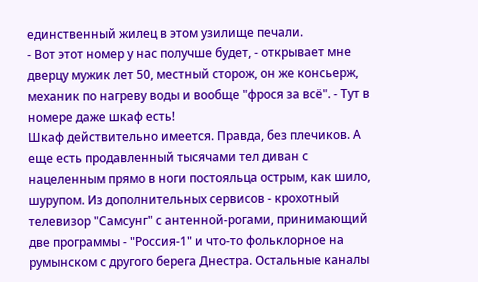единственный жилец в этом узилище печали.
- Вот этот номер у нас получше будет, - открывает мне дверцу мужик лет 50, местный сторож, он же консьерж, механик по нагреву воды и вообще "фрося за всё". - Тут в номере даже шкаф есть!
Шкаф действительно имеется. Правда, без плечиков. А еще есть продавленный тысячами тел диван с нацеленным прямо в ноги постояльца острым, как шило, шурупом. Из дополнительных сервисов - крохотный телевизор "Самсунг" с антенной-рогами, принимающий две программы - "Россия-1" и что-то фольклорное на румынском с другого берега Днестра. Остальные каналы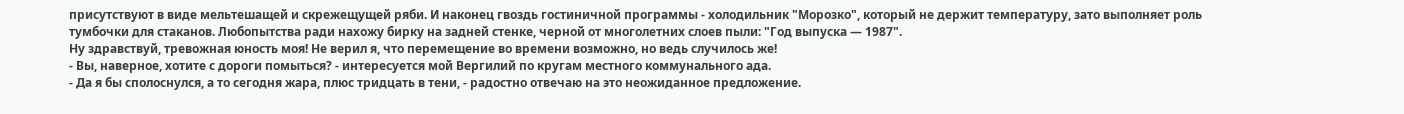присутствуют в виде мельтешащей и скрежещущей ряби. И наконец гвоздь гостиничной программы - холодильник "Морозко", который не держит температуру, зато выполняет роль тумбочки для стаканов. Любопытства ради нахожу бирку на задней стенке, черной от многолетних слоев пыли: "Год выпуска — 1987".
Ну здравствуй, тревожная юность моя! Не верил я, что перемещение во времени возможно, но ведь случилось же!
- Вы, наверное, хотите с дороги помыться? - интересуется мой Вергилий по кругам местного коммунального ада.
- Да я бы сполоснулся, а то сегодня жара, плюс тридцать в тени, - радостно отвечаю на это неожиданное предложение.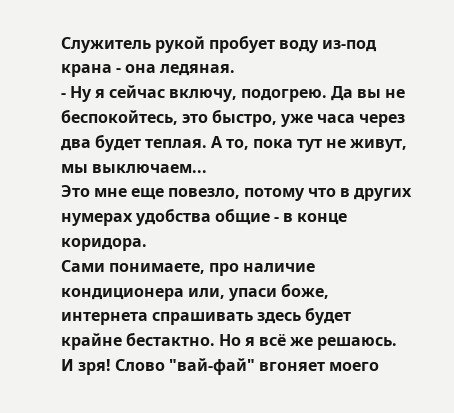Служитель рукой пробует воду из-под крана - она ледяная.
- Ну я сейчас включу, подогрею. Да вы не беспокойтесь, это быстро, уже часа через два будет теплая. А то, пока тут не живут, мы выключаем...
Это мне еще повезло, потому что в других нумерах удобства общие - в конце коридора.
Сами понимаете, про наличие кондиционера или, упаси боже, интернета спрашивать здесь будет крайне бестактно. Но я всё же решаюсь. И зря! Слово "вай-фай" вгоняет моего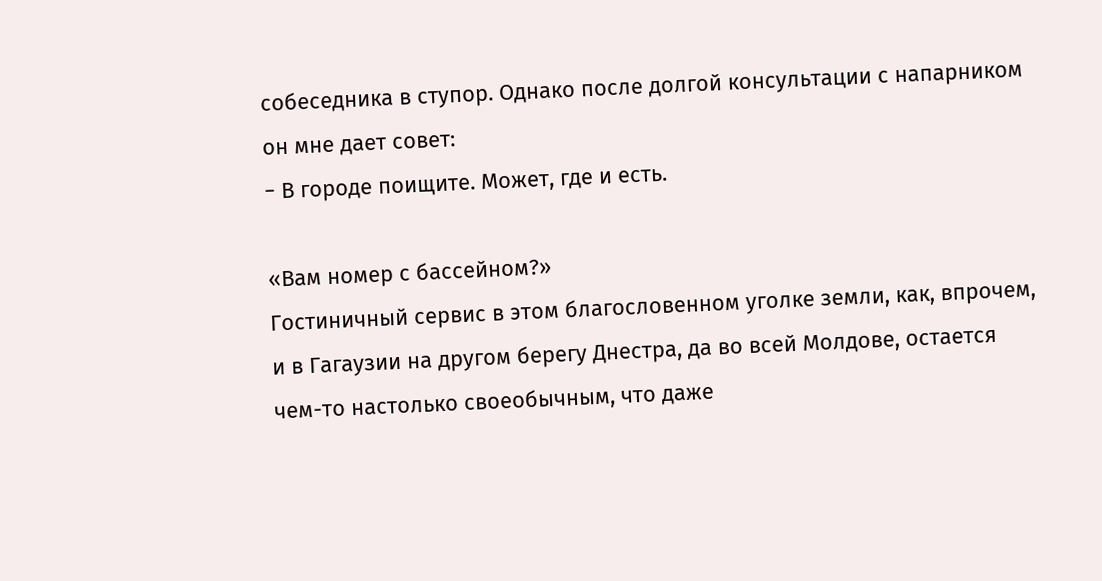собеседника в ступор. Однако после долгой консультации с напарником он мне дает совет:
− В городе поищите. Может, где и есть.

«Вам номер с бассейном?»
Гостиничный сервис в этом благословенном уголке земли, как, впрочем, и в Гагаузии на другом берегу Днестра, да во всей Молдове, остается чем-то настолько своеобычным, что даже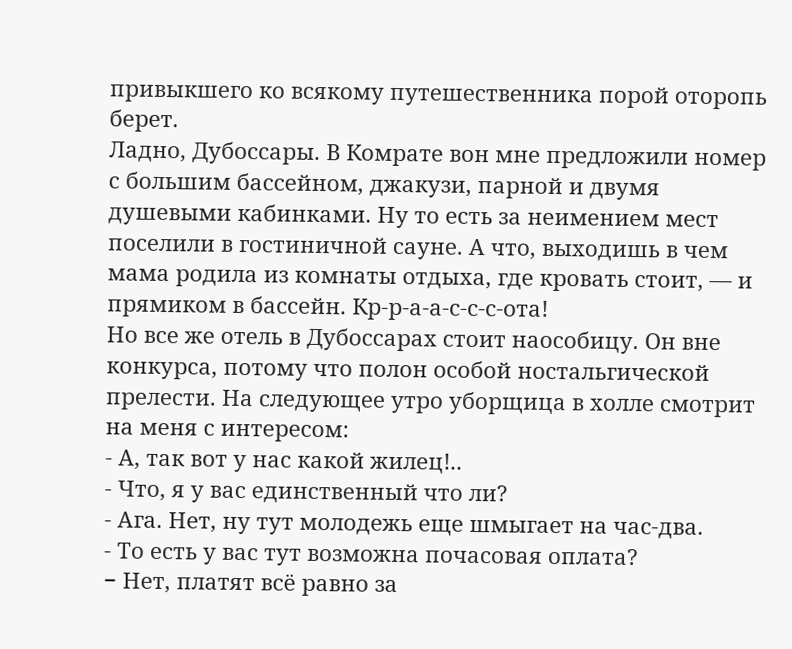привыкшего ко всякому путешественника порой оторопь берет.
Ладно, Дубоссары. В Комрате вон мне предложили номер с большим бассейном, джакузи, парной и двумя душевыми кабинками. Ну то есть за неимением мест поселили в гостиничной сауне. А что, выходишь в чем мама родила из комнаты отдыха, где кровать стоит, — и прямиком в бассейн. Кр-р-а-а-с-с-с-ота!
Но все же отель в Дубоссарах стоит наособицу. Он вне конкурса, потому что полон особой ностальгической прелести. На следующее утро уборщица в холле смотрит на меня с интересом:
- А, так вот у нас какой жилец!..
- Что, я у вас единственный что ли?
- Ага. Нет, ну тут молодежь еще шмыгает на час-два.
- То есть у вас тут возможна почасовая оплата?
− Нет, платят всё равно за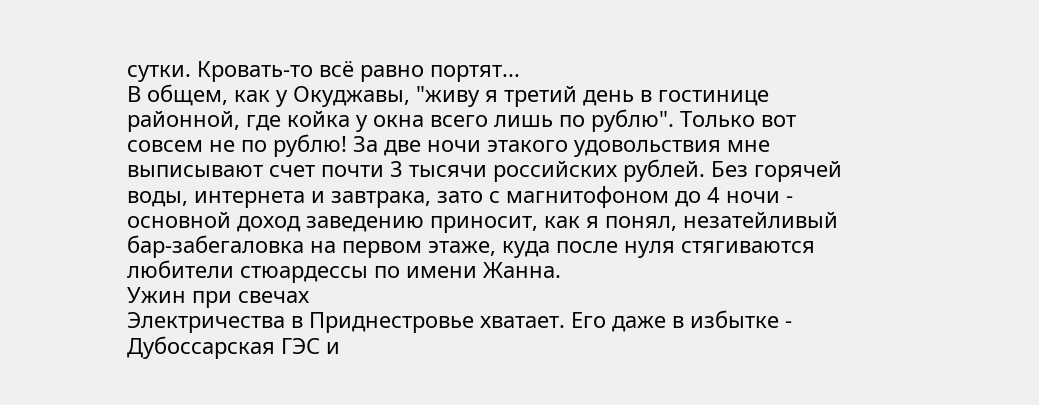сутки. Кровать-то всё равно портят...
В общем, как у Окуджавы, "живу я третий день в гостинице районной, где койка у окна всего лишь по рублю". Только вот совсем не по рублю! За две ночи этакого удовольствия мне выписывают счет почти 3 тысячи российских рублей. Без горячей воды, интернета и завтрака, зато с магнитофоном до 4 ночи - основной доход заведению приносит, как я понял, незатейливый бар-забегаловка на первом этаже, куда после нуля стягиваются любители стюардессы по имени Жанна.
Ужин при свечах
Электричества в Приднестровье хватает. Его даже в избытке - Дубоссарская ГЭС и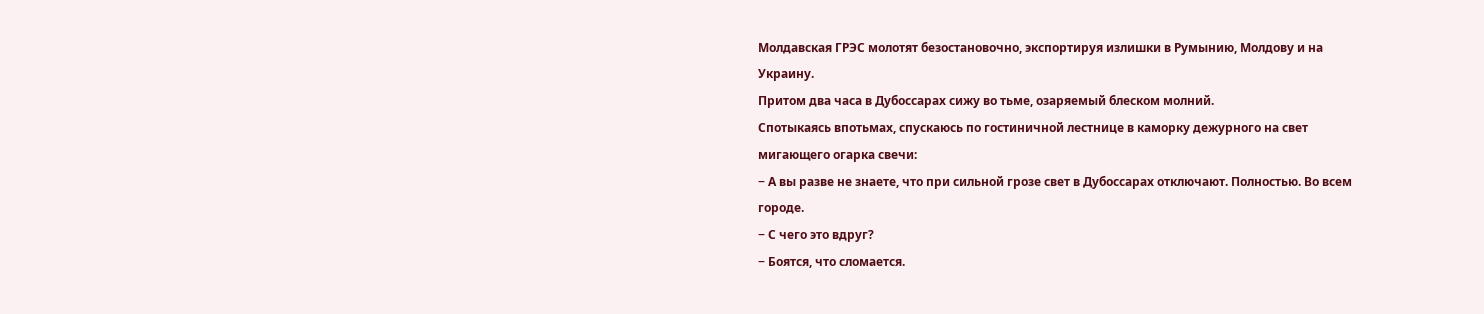Молдавская ГРЭС молотят безостановочно, экспортируя излишки в Румынию, Молдову и на Украину.
Притом два часа в Дубоссарах сижу во тьме, озаряемый блеском молний.
Спотыкаясь впотьмах, спускаюсь по гостиничной лестнице в каморку дежурного на свет мигающего огарка свечи:
− А вы разве не знаете, что при сильной грозе свет в Дубоссарах отключают. Полностью. Во всем городе.
− С чего это вдруг?
− Боятся, что сломается.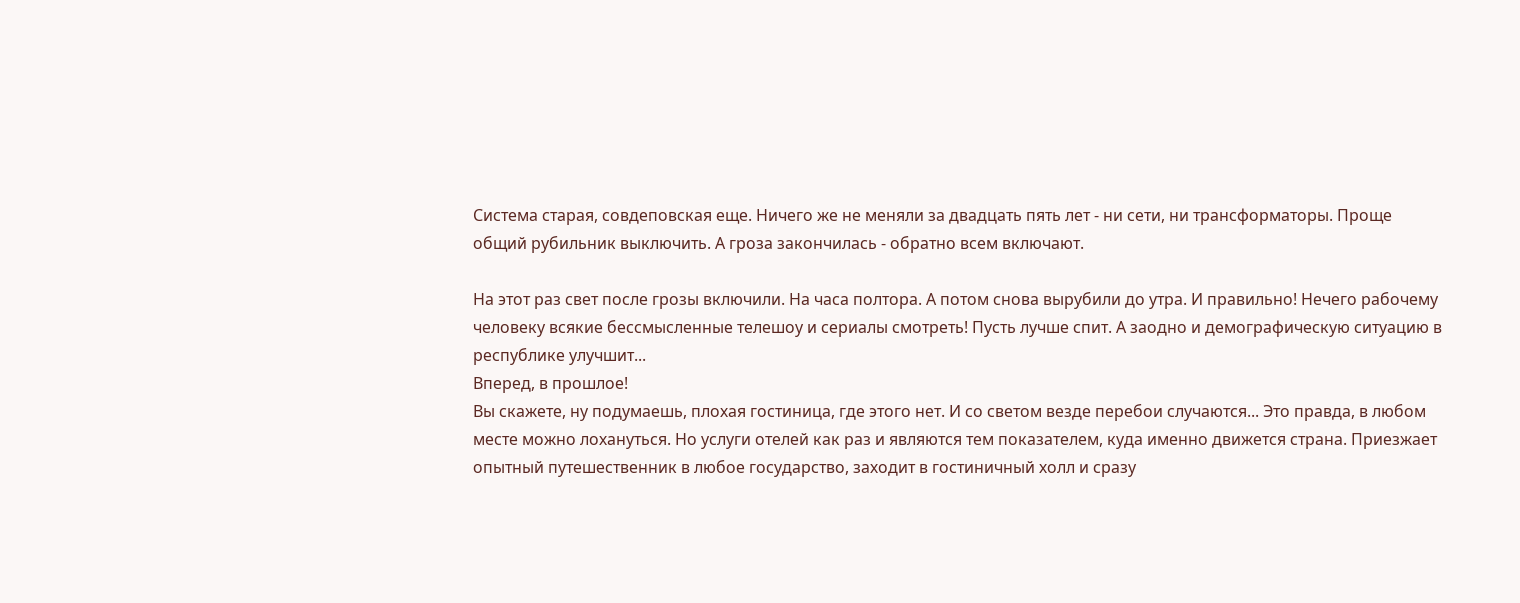Система старая, совдеповская еще. Ничего же не меняли за двадцать пять лет - ни сети, ни трансформаторы. Проще общий рубильник выключить. А гроза закончилась - обратно всем включают.

На этот раз свет после грозы включили. На часа полтора. А потом снова вырубили до утра. И правильно! Нечего рабочему человеку всякие бессмысленные телешоу и сериалы смотреть! Пусть лучше спит. А заодно и демографическую ситуацию в республике улучшит...
Вперед, в прошлое!
Вы скажете, ну подумаешь, плохая гостиница, где этого нет. И со светом везде перебои случаются... Это правда, в любом месте можно лохануться. Но услуги отелей как раз и являются тем показателем, куда именно движется страна. Приезжает опытный путешественник в любое государство, заходит в гостиничный холл и сразу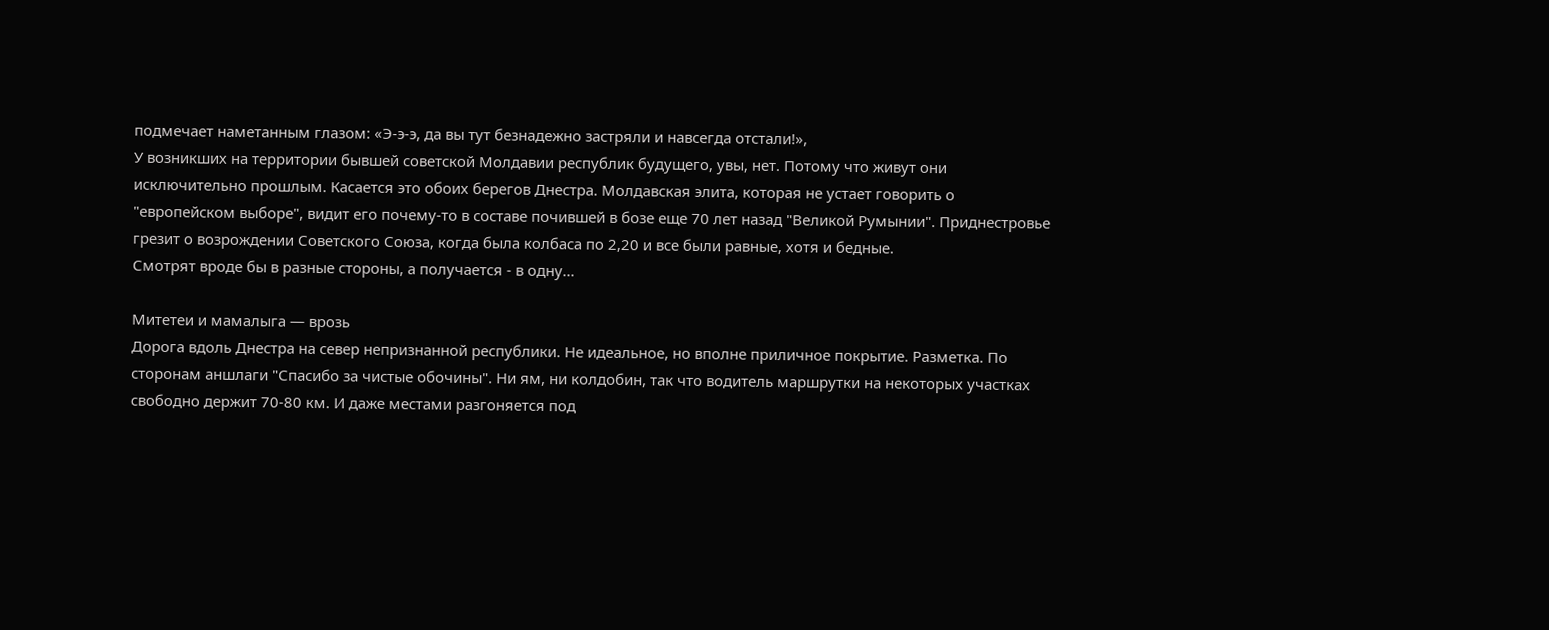подмечает наметанным глазом: «Э-э-э, да вы тут безнадежно застряли и навсегда отстали!»,
У возникших на территории бывшей советской Молдавии республик будущего, увы, нет. Потому что живут они исключительно прошлым. Касается это обоих берегов Днестра. Молдавская элита, которая не устает говорить о "европейском выборе", видит его почему-то в составе почившей в бозе еще 70 лет назад "Великой Румынии". Приднестровье грезит о возрождении Советского Союза, когда была колбаса по 2,20 и все были равные, хотя и бедные.
Смотрят вроде бы в разные стороны, а получается - в одну...

Митетеи и мамалыга — врозь
Дорога вдоль Днестра на север непризнанной республики. Не идеальное, но вполне приличное покрытие. Разметка. По сторонам аншлаги "Спасибо за чистые обочины". Ни ям, ни колдобин, так что водитель маршрутки на некоторых участках свободно держит 70-80 км. И даже местами разгоняется под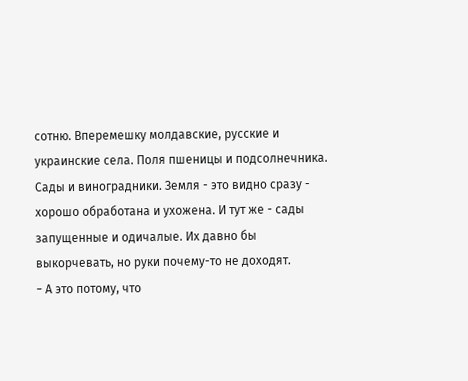сотню. Вперемешку молдавские, русские и украинские села. Поля пшеницы и подсолнечника. Сады и виноградники. Земля - это видно сразу - хорошо обработана и ухожена. И тут же - сады запущенные и одичалые. Их давно бы выкорчевать, но руки почему-то не доходят.
− А это потому, что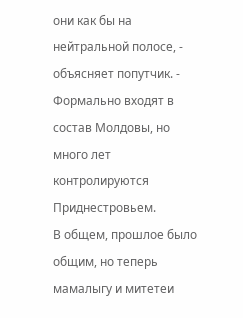они как бы на нейтральной полосе, - объясняет попутчик. - Формально входят в состав Молдовы, но много лет контролируются Приднестровьем.
В общем, прошлое было общим, но теперь мамалыгу и митетеи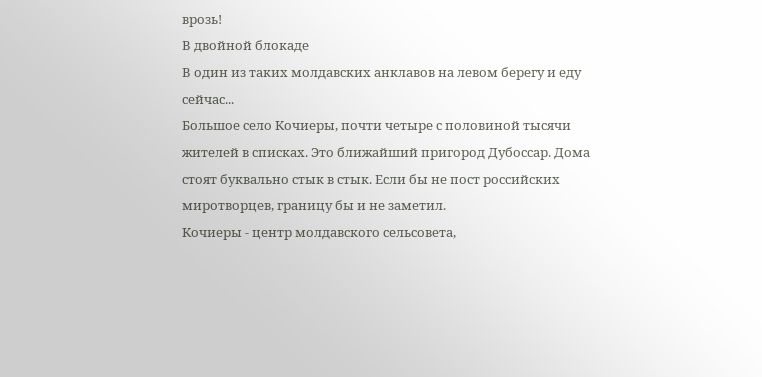врозь!
В двойной блокаде
В один из таких молдавских анклавов на левом берегу и еду сейчас...
Большое село Кочиеры, почти четыре с половиной тысячи жителей в списках. Это ближайший пригород Дубоссар. Дома стоят буквально стык в стык. Если бы не пост российских миротворцев, границу бы и не заметил.
Кочиеры - центр молдавского сельсовета,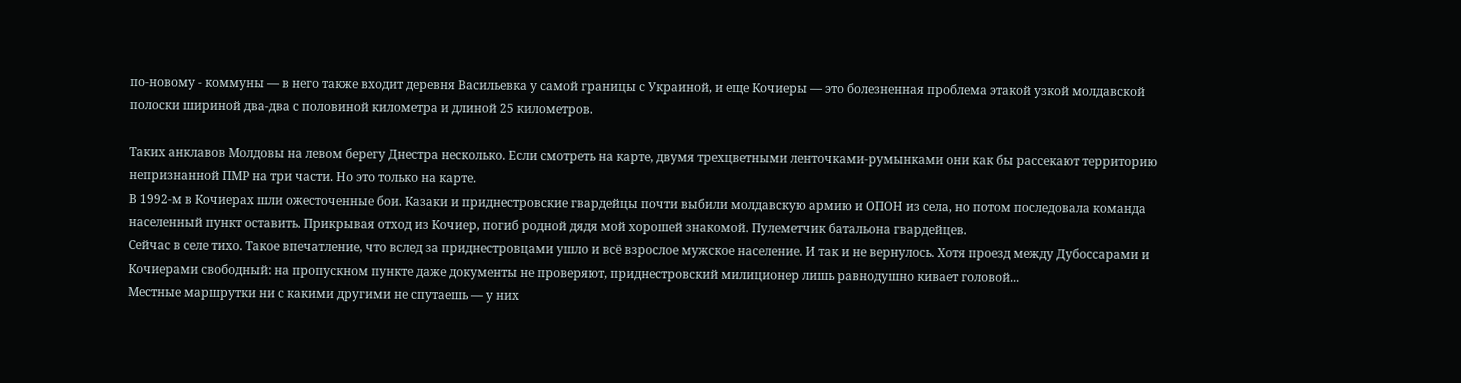по-новому - коммуны — в него также входит деревня Васильевка у самой границы с Украиной, и еще Кочиеры — это болезненная проблема этакой узкой молдавской полоски шириной два-два с половиной километра и длиной 25 километров.

Таких анклавов Молдовы на левом берегу Днестра несколько. Если смотреть на карте, двумя трехцветными ленточками-румынками они как бы рассекают территорию непризнанной ПМР на три части. Но это только на карте.
В 1992-м в Кочиерах шли ожесточенные бои. Казаки и приднестровские гвардейцы почти выбили молдавскую армию и ОПОН из села, но потом последовала команда населенный пункт оставить. Прикрывая отход из Кочиер, погиб родной дядя мой хорошей знакомой. Пулеметчик батальона гвардейцев.
Сейчас в селе тихо. Такое впечатление, что вслед за приднестровцами ушло и всё взрослое мужское население. И так и не вернулось. Хотя проезд между Дубоссарами и Кочиерами свободный: на пропускном пункте даже документы не проверяют, приднестровский милиционер лишь равнодушно кивает головой...
Местные маршрутки ни с какими другими не спутаешь — у них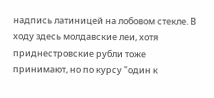надпись латиницей на лобовом стекле. В ходу здесь молдавские леи, хотя приднестровские рубли тоже принимают, но по курсу "один к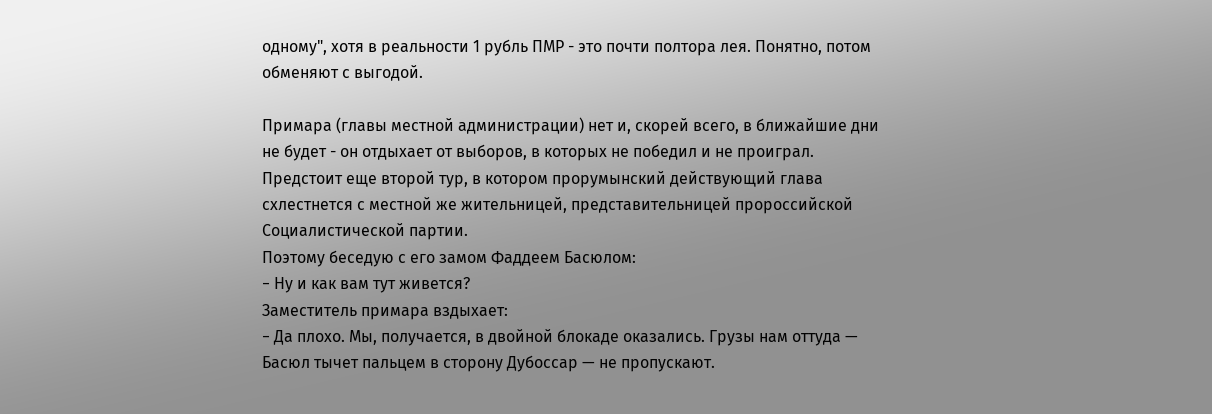одному", хотя в реальности 1 рубль ПМР - это почти полтора лея. Понятно, потом обменяют с выгодой.

Примара (главы местной администрации) нет и, скорей всего, в ближайшие дни не будет - он отдыхает от выборов, в которых не победил и не проиграл. Предстоит еще второй тур, в котором прорумынский действующий глава схлестнется с местной же жительницей, представительницей пророссийской Социалистической партии.
Поэтому беседую с его замом Фаддеем Басюлом:
− Ну и как вам тут живется?
Заместитель примара вздыхает:
− Да плохо. Мы, получается, в двойной блокаде оказались. Грузы нам оттуда — Басюл тычет пальцем в сторону Дубоссар — не пропускают.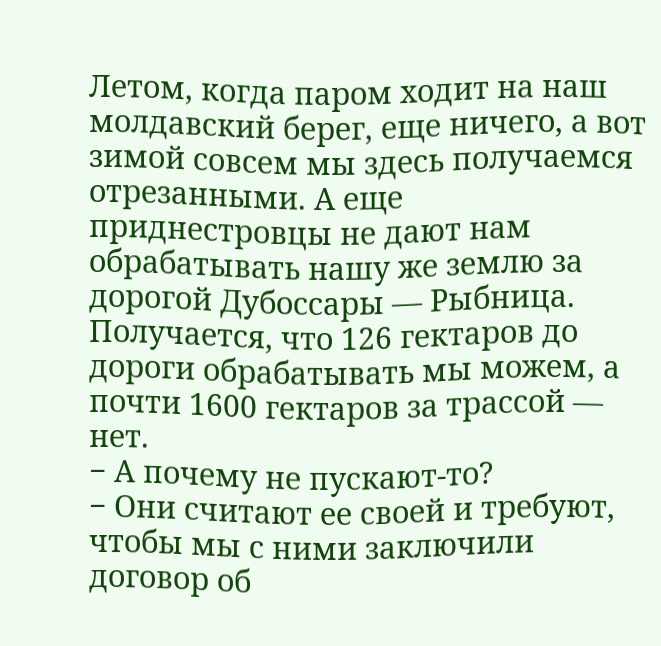Летом, когда паром ходит на наш молдавский берег, еще ничего, а вот зимой совсем мы здесь получаемся отрезанными. А еще приднестровцы не дают нам обрабатывать нашу же землю за дорогой Дубоссары — Рыбница. Получается, что 126 гектаров до дороги обрабатывать мы можем, а почти 1600 гектаров за трассой — нет.
− А почему не пускают-то?
− Они считают ее своей и требуют, чтобы мы с ними заключили договор об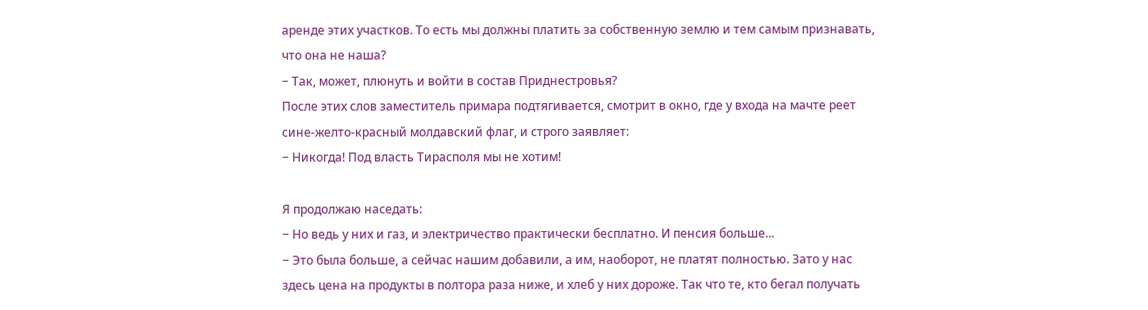аренде этих участков. То есть мы должны платить за собственную землю и тем самым признавать, что она не наша?
− Так, может, плюнуть и войти в состав Приднестровья?
После этих слов заместитель примара подтягивается, смотрит в окно, где у входа на мачте реет сине-желто-красный молдавский флаг, и строго заявляет:
− Никогда! Под власть Тирасполя мы не хотим!

Я продолжаю наседать:
− Но ведь у них и газ, и электричество практически бесплатно. И пенсия больше...
− Это была больше, а сейчас нашим добавили, а им, наоборот, не платят полностью. Зато у нас здесь цена на продукты в полтора раза ниже, и хлеб у них дороже. Так что те, кто бегал получать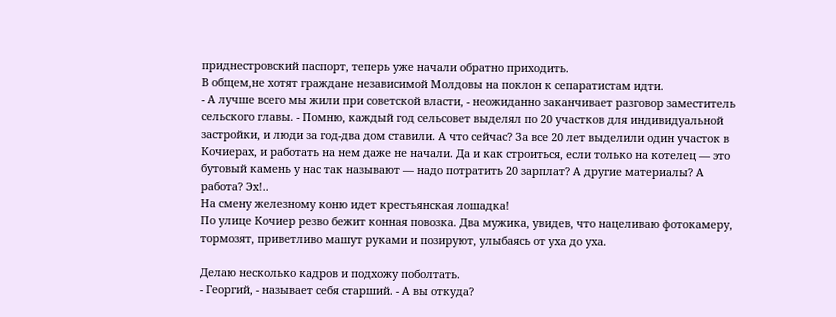приднестровский паспорт, теперь уже начали обратно приходить.
В общем,не хотят граждане независимой Молдовы на поклон к сепаратистам идти.
- А лучше всего мы жили при советской власти, - неожиданно заканчивает разговор заместитель сельского главы. - Помню, каждый год сельсовет выделял по 20 участков для индивидуальной застройки, и люди за год-два дом ставили. А что сейчас? За все 20 лет выделили один участок в Кочиерах, и работать на нем даже не начали. Да и как строиться, если только на котелец — это бутовый камень у нас так называют — надо потратить 20 зарплат? А другие материалы? А работа? Эх!..
На смену железному коню идет крестьянская лошадка!
По улице Кочиер резво бежит конная повозка. Два мужика, увидев, что нацеливаю фотокамеру, тормозят, приветливо машут руками и позируют, улыбаясь от уха до уха.

Делаю несколько кадров и подхожу поболтать.
- Георгий, - называет себя старший. - А вы откуда?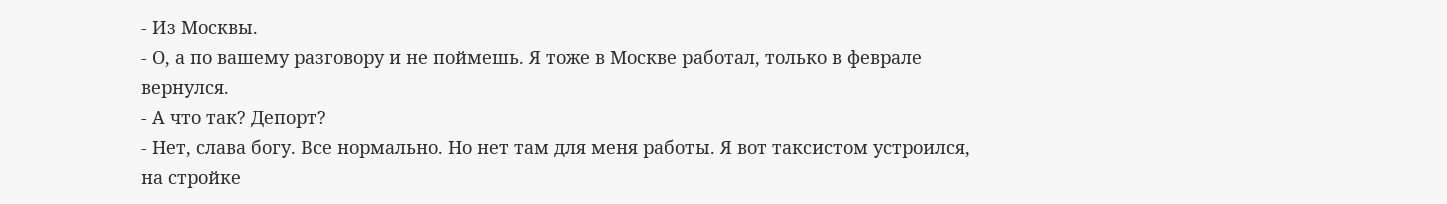- Из Москвы.
- О, а по вашему разговору и не поймешь. Я тоже в Москве работал, только в феврале вернулся.
- А что так? Депорт?
- Нет, слава богу. Все нормально. Но нет там для меня работы. Я вот таксистом устроился, на стройке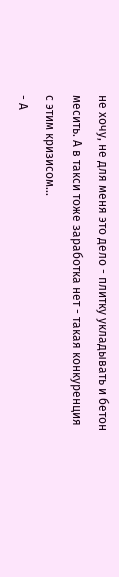не хочу, не для меня это дело - плитку укладывать и бетон месить. А в такси тоже заработка нет - такая конкуренция с этим кризисом...
- А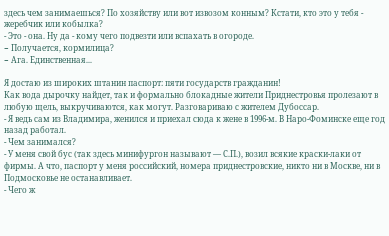здесь чем занимаешься? По хозяйству или вот извозом конным? Кстати, кто это у тебя - жеребчик или кобылка?
- Это - она. Ну да - кому чего подвезти или вспахать в огороде.
− Получается, кормилица?
− Ага. Единственная...

Я достаю из широких штанин паспорт: пяти государств гражданин!
Как вода дырочку найдет, так и формально блокадные жители Приднестровья пролезают в любую щель, выкручиваются, как могут. Разговариваю с жителем Дубоссар.
- Я ведь сам из Владимира, женился и приехал сюда к жене в 1996-м. В Наро-Фоминске еще год назад работал.
- Чем занимался?
- У меня свой бус (так здесь минифургон называют — С.П.), возил всякие краски-лаки от фирмы. А что, паспорт у меня российский, номера приднестровские, никто ни в Москве, ни в Подмосковье не останавливает.
- Чего ж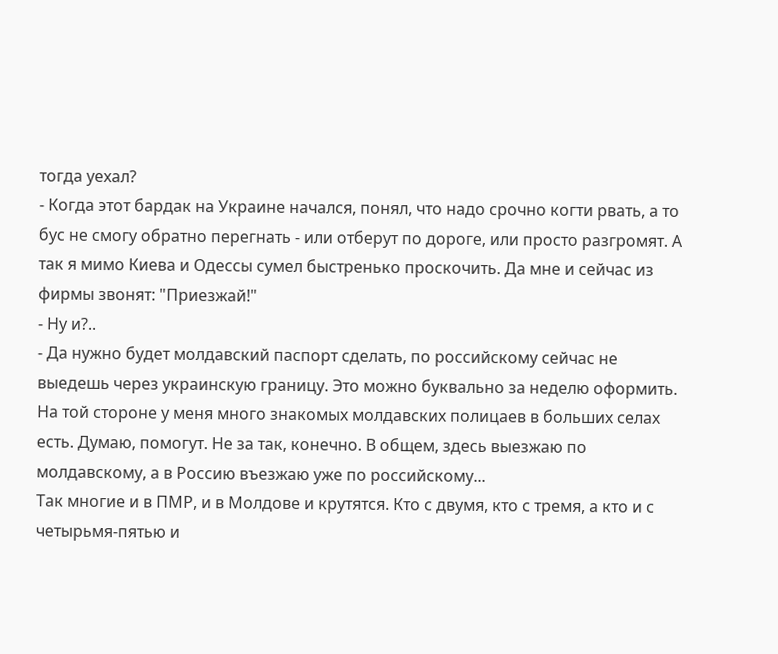тогда уехал?
- Когда этот бардак на Украине начался, понял, что надо срочно когти рвать, а то бус не смогу обратно перегнать - или отберут по дороге, или просто разгромят. А так я мимо Киева и Одессы сумел быстренько проскочить. Да мне и сейчас из фирмы звонят: "Приезжай!"
- Ну и?..
- Да нужно будет молдавский паспорт сделать, по российскому сейчас не выедешь через украинскую границу. Это можно буквально за неделю оформить. На той стороне у меня много знакомых молдавских полицаев в больших селах есть. Думаю, помогут. Не за так, конечно. В общем, здесь выезжаю по молдавскому, а в Россию въезжаю уже по российскому...
Так многие и в ПМР, и в Молдове и крутятся. Кто с двумя, кто с тремя, а кто и с четырьмя-пятью и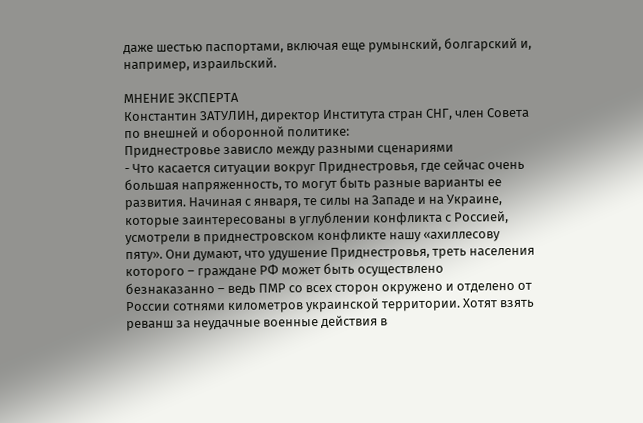даже шестью паспортами, включая еще румынский, болгарский и, например, израильский.

МНЕНИЕ ЭКСПЕРТА
Константин ЗАТУЛИН, директор Института стран СНГ, член Совета по внешней и оборонной политике:
Приднестровье зависло между разными сценариями
- Что касается ситуации вокруг Приднестровья, где сейчас очень большая напряженность, то могут быть разные варианты ее развития. Начиная с января, те силы на Западе и на Украине, которые заинтересованы в углублении конфликта с Россией, усмотрели в приднестровском конфликте нашу «ахиллесову пяту». Они думают, что удушение Приднестровья, треть населения которого – граждане РФ может быть осуществлено безнаказанно – ведь ПМР со всех сторон окружено и отделено от России сотнями километров украинской территории. Хотят взять реванш за неудачные военные действия в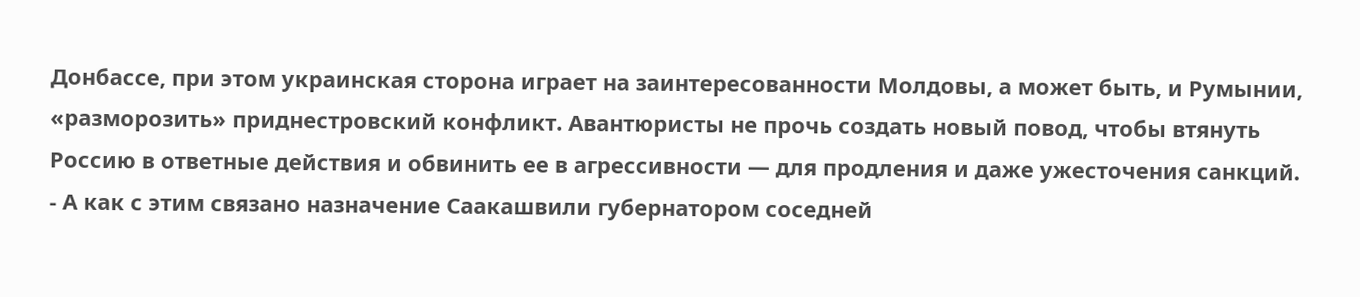Донбассе, при этом украинская сторона играет на заинтересованности Молдовы, а может быть, и Румынии, «разморозить» приднестровский конфликт. Авантюристы не прочь создать новый повод, чтобы втянуть Россию в ответные действия и обвинить ее в агрессивности — для продления и даже ужесточения санкций.
- А как с этим связано назначение Саакашвили губернатором соседней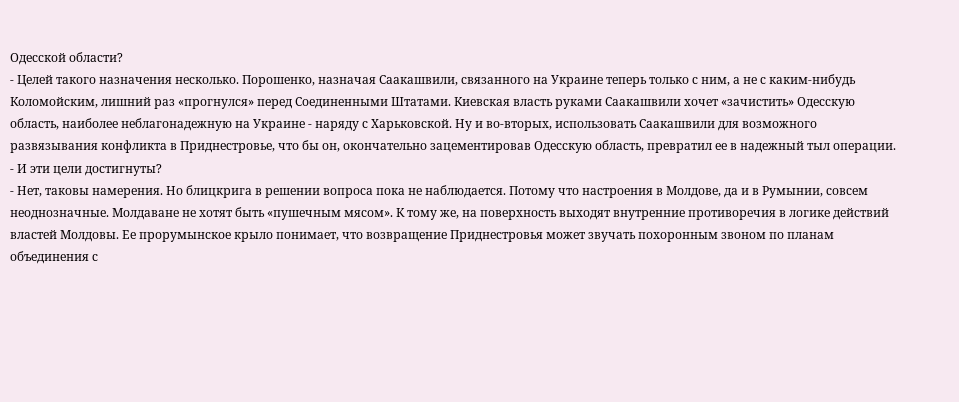Одесской области?
- Целей такого назначения несколько. Порошенко, назначая Саакашвили, связанного на Украине теперь только с ним, а не с каким-нибудь Коломойским, лишний раз «прогнулся» перед Соединенными Штатами. Киевская власть руками Саакашвили хочет «зачистить» Одесскую область, наиболее неблагонадежную на Украине - наряду с Харьковской. Ну и во-вторых, использовать Саакашвили для возможного развязывания конфликта в Приднестровье, что бы он, окончательно зацементировав Одесскую область, превратил ее в надежный тыл операции.
- И эти цели достигнуты?
- Нет, таковы намерения. Но блицкрига в решении вопроса пока не наблюдается. Потому что настроения в Молдове, да и в Румынии, совсем неоднозначные. Молдаване не хотят быть «пушечным мясом». К тому же, на поверхность выходят внутренние противоречия в логике действий властей Молдовы. Ее прорумынское крыло понимает, что возвращение Приднестровья может звучать похоронным звоном по планам объединения с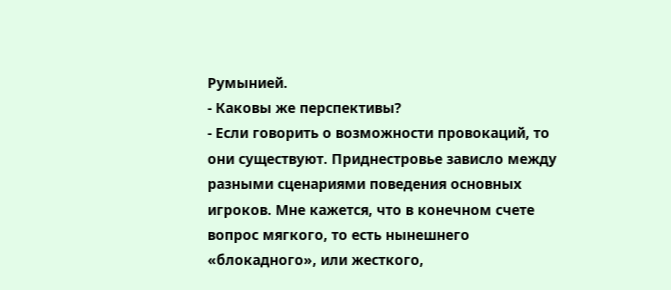Румынией.
- Каковы же перспективы?
- Если говорить о возможности провокаций, то они существуют. Приднестровье зависло между разными сценариями поведения основных игроков. Мне кажется, что в конечном счете вопрос мягкого, то есть нынешнего «блокадного», или жесткого,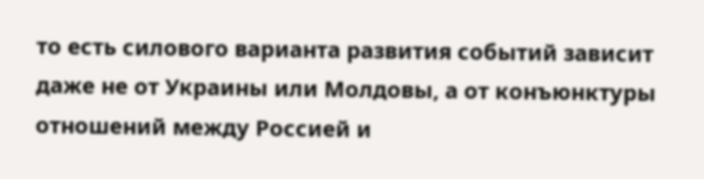то есть силового варианта развития событий зависит даже не от Украины или Молдовы, а от конъюнктуры отношений между Россией и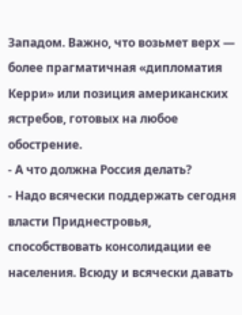Западом. Важно, что возьмет верх — более прагматичная «дипломатия Керри» или позиция американских ястребов, готовых на любое обострение.
- А что должна Россия делать?
- Надо всячески поддержать сегодня власти Приднестровья, способствовать консолидации ее населения. Всюду и всячески давать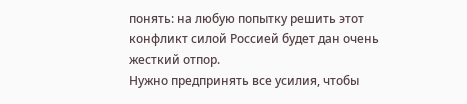понять: на любую попытку решить этот конфликт силой Россией будет дан очень жесткий отпор.
Нужно предпринять все усилия, чтобы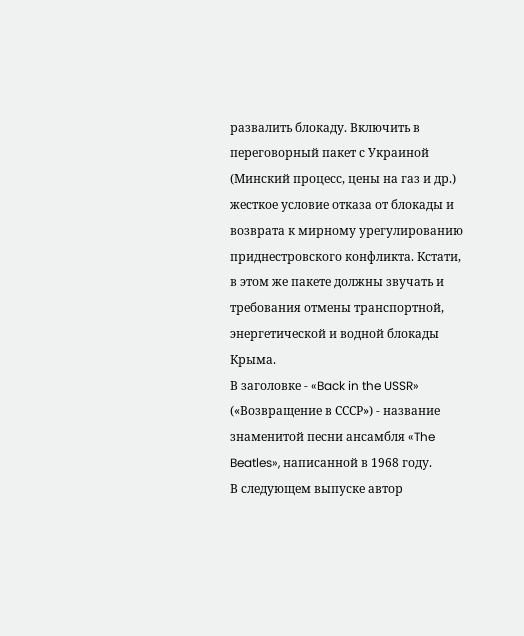развалить блокаду. Включить в переговорный пакет с Украиной (Минский процесс, цены на газ и др.) жесткое условие отказа от блокады и возврата к мирному урегулированию приднестровского конфликта. Кстати, в этом же пакете должны звучать и требования отмены транспортной, энергетической и водной блокады Крыма.
В заголовке - «Back in the USSR» («Возвращение в СССР») - название знаменитой песни ансамбля «The Beatles», написанной в 1968 году.
В следующем выпуске автор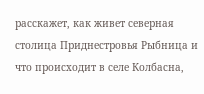расскажет, как живет северная столица Приднестровья Рыбница и что происходит в селе Колбасна,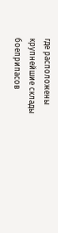где расположены крупнейшие склады боеприпасов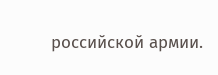российской армии.